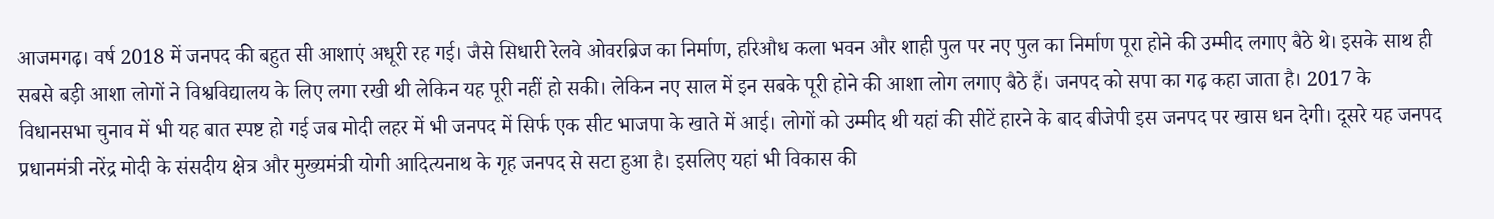आजमगढ़। वर्ष 2018 में जनपद की बहुत सी आशाएं अधूरी रह गई। जैसे सिधारी रेलवे ओवरब्रिज का निर्माण, हरिऔध कला भवन और शाही पुल पर नए पुल का निर्माण पूरा होने की उम्मीद लगाए बैठे थे। इसके साथ ही सबसे बड़ी आशा लोगों ने विश्वविद्यालय के लिए लगा रखी थी लेकिन यह पूरी नहीं हो सकी। लेकिन नए साल में इन सबके पूरी होने की आशा लोग लगाए बैठे हैं। जनपद को सपा का गढ़ कहा जाता है। 2017 के विधानसभा चुनाव में भी यह बात स्पष्ट हो गई जब मोदी लहर में भी जनपद में सिर्फ एक सीट भाजपा के खाते में आई। लोगों को उम्मीद थी यहां की सीटें हारने के बाद बीजेपी इस जनपद पर खास धन देगी। दूसरे यह जनपद प्रधानमंत्री नरेंद्र मोदी के संसदीय क्षेत्र और मुख्यमंत्री योगी आदित्यनाथ के गृह जनपद से सटा हुआ है। इसलिए यहां भी विकास की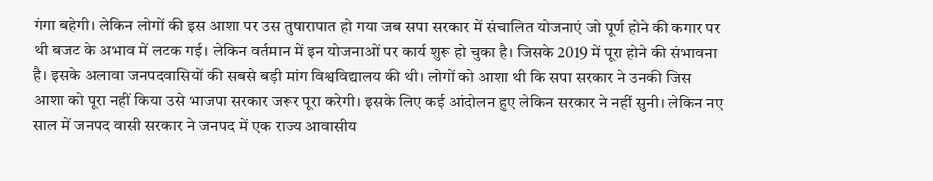गंगा बहेगी। लेकिन लोगों की इस आशा पर उस तुषारापात हो गया जब सपा सरकार में संचालित योजनाएं जो पूर्ण होने की कगार पर थी बजट के अभाव में लटक गई। लेकिन वर्तमान में इन योजनाओं पर कार्य शुरू हो चुका है। जिसके 2019 में पूरा होने की संभावना है। इसके अलावा जनपदवासियों की सबसे बड़ी मांग विश्वविद्यालय की थी। लोगों को आशा थी कि सपा सरकार ने उनकी जिस आशा को पूरा नहीं किया उसे भाजपा सरकार जरूर पूरा करेगी। इसके लिए कई आंदोलन हुए लेकिन सरकार ने नहीं सुनी। लेकिन नए साल में जनपद वासी सरकार ने जनपद में एक राज्य आवासीय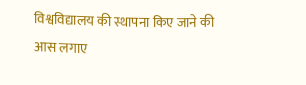विश्वविद्यालय की स्थापना किए जाने की आस लगाए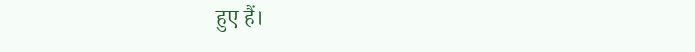हुए हैं।